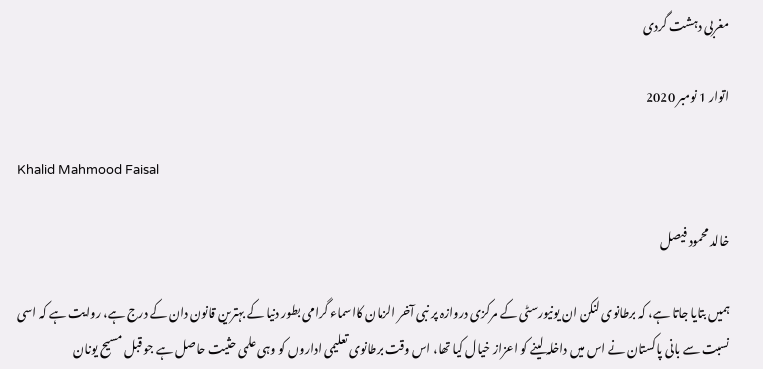مغربی دہشت گردی

اتوار 1 نومبر 2020

Khalid Mahmood Faisal

خالد محمود فیصل

ہمیں بتایا جاتا ہے، کہ برطانوی لنکن ان یونیورسٹی کے مرکزی دروازہ پر نبی آخر الزمان کااسماء گرامی بطور دنیا کے بہترین قانون دان کے درج ہے، روایت ہے کہ اسی نسبت سے بانی پاکستان نے اس میں داخلہ لینے کو اعزاز خیال کیا تھا، اس وقت برطانوی تعلیمی اداروں کو وہی علمی حثیت حاصل ہے جو قبل مسیح یونان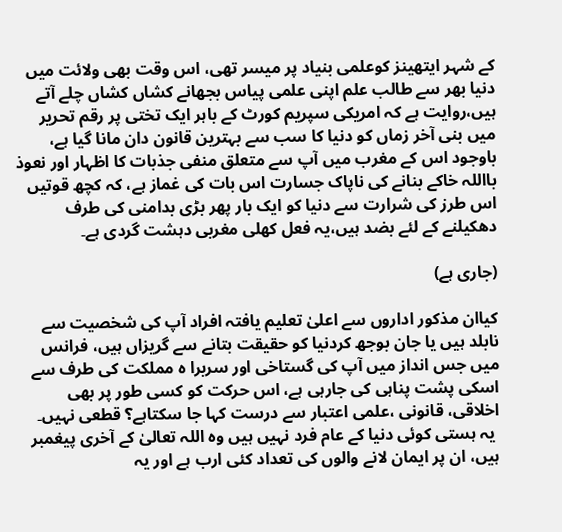کے شہر ایتھینز کوعلمی بنیاد پر میسر تھی، اس وقت بھی ولائت میں دنیا بھر سے طالب علم اپنی علمی پیاس بجھانے کشاں کشاں چلے آتے ہیں،روایت ہے کہ امریکی سپریم کورٹ کے باہر ایک تختی پر رقم تحریر میں بنی آخر زماں کو دنیا کا سب سے بہترین قانون دان مانا گیا ہے، باوجود اس کے مغرب میں آپ سے متعلق منفی جذبات کا اظہار اور نعوذ بااللہ خاکے بنانے کی ناپاک جسارت اس بات کی غماز ہے، کہ کچھ قوتیں اس طرز کی شرارت سے دنیا کو ایک بار پھر بڑی بدامنی کی طرف دھکیلنے کے لئے بضد ہیں،یہ فعل کھلی مغربی دہشت گردی ہے۔

(جاری ہے)

کیاان مذکور اداروں سے اعلیٰ تعلیم یافتہ افراد آپ کی شخصیت سے نابلد ہیں یا جان بوجھ کردنیا کو حقیقت بتانے سے گریزاں ہیں، فرانس میں جس انداز میں آپ کی گستاخی اور سربرا ہ مملکت کی طرف سے اسکی پشت پناہی کی جارہی ہے، اس حرکت کو کسی طور پر بھی اخلاقی، قانونی ،علمی اعتبار سے درست کہا جا سکتاہے؟ قطعی نہیں۔
 یہ ہستی کوئی دنیا کے عام فرد نہیں ہیں وہ اللہ تعالیٰ کے آخری پیغمبر ہیں، ان پر ایمان لانے والوں کی تعداد کئی ارب ہے اور یہ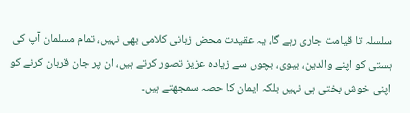سلسلہ تا قیامت جاری رہے گا، یہ عقیدت محض زبانی کلامی بھی نہیں، تمام مسلمان آپ کی ہستی کو اپنے والدین، بیوی، بچوں سے زیادہ عزیز تصور کرتے ہیں، ان پر جان قربان کرنے کو اپنی خوش بختی ہی نہیں بلکہ ایمان کا حصہ سمجھتے ہیں۔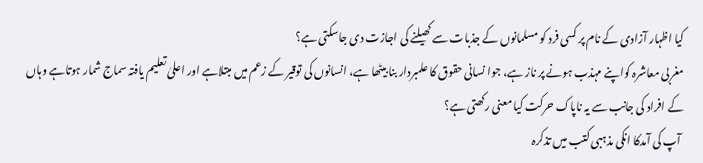کیا اظہار آزادی کے نام پر کسی فرد کو مسلمانوں کے جذبات سے کھیلنے کی اجازت دی جاسکتی ہے؟
مغربی معاشرہ کواپنے مہذب ہونے پر ناز ہے، جوا نسانی حقوق کا علمبردار بنا بیٹھا ہے، انسانوں کی توقیر کے زعم میں مبتلاہے اور اعلیٰ تعلیم یافتہ سماج شمار ہوتاہے وہاں کے افراد کی جانب سے یہ ناپاک حرکت کیا معنی رکھتی ہے؟
 آپ کی آمدکا انکی مذہبی کتب میں تذکرہ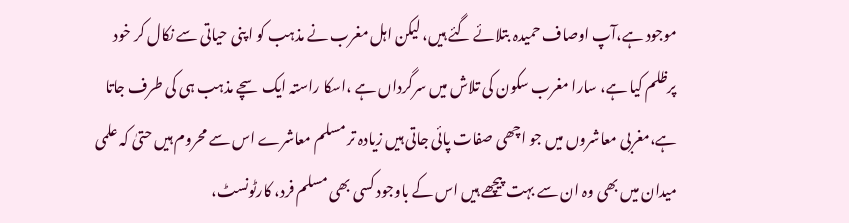موجود ہے،آپ اوصاف حمیدہ بتلائے گئے ہیں، لیکن اہل مغرب نے مذہب کو ا پنی حیاتی سے نکال کر خود پرظلم کیا ہے، سارا مغرب سکون کی تلاش میں سرگرداں ہے ،اسکا راستہ ایک سچے مذہب ہی کی طرف جاتا ہے،مغربی معاشروں میں جو اچھی صفات پائی جاتی ہیں زیادہ تر مسلم معاشرے اس سے محروم ہیں حتیٰ کہ علمی میدان میں بھی وہ ان سے بہت پیچھے ہیں اس کے باوجود کسی بھی مسلم فرد، کارٹونسٹ،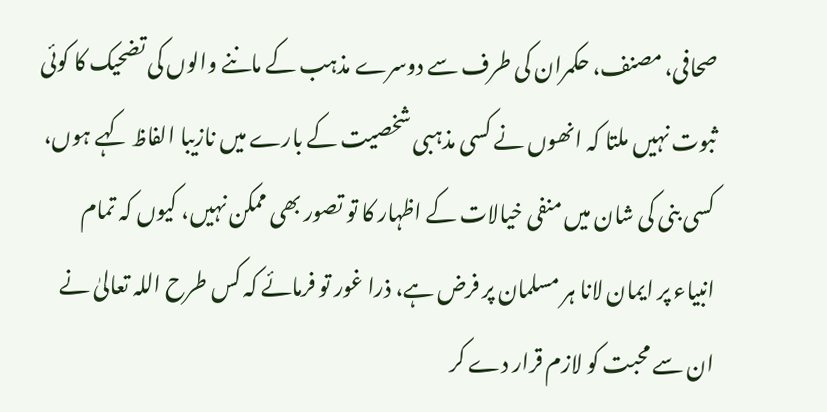صحافی، مصنف، حکمران کی طرف سے دوسرے مذہب کے ماننے والوں کی تضحیک کا کوئی ثبوت نہیں ملتا کہ انھوں نے کسی مذہبی شخصیت کے بارے میں نازیبا الفاظ کہے ہوں، کسی بنی کی شان میں منفی خیالات کے اظہار کا تو تصور بھی ممکن نہیں، کیوں کہ تمام انبیاء پر ایمان لانا ہر مسلمان پر فرض ہے، ذرا غور تو فرمائے کہ کس طرح اللہ تعالیٰ نے ان سے محبت کو لازم قرار دے کر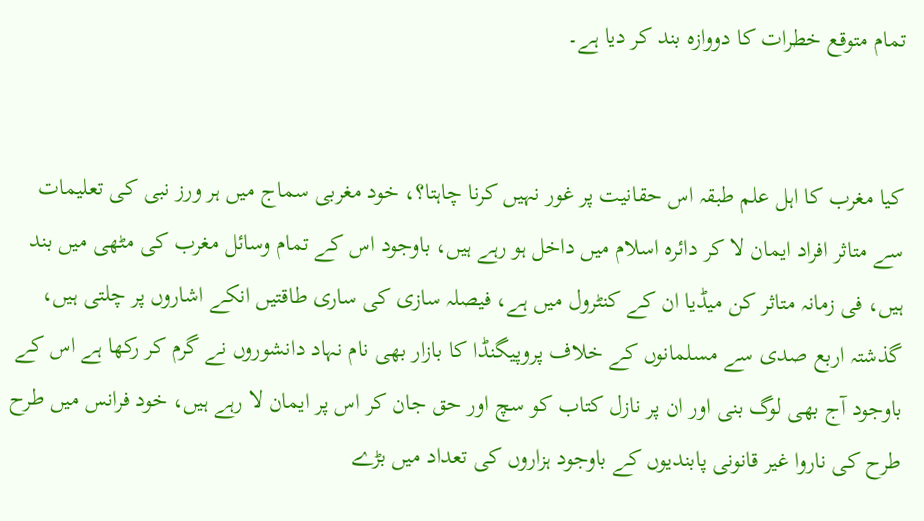تمام متوقع خطرات کا دووازہ بند کر دیا ہے۔


کیا مغرب کا اہل علم طبقہ اس حقانیت پر غور نہیں کرنا چاہتا؟، خود مغربی سماج میں ہر ورز نبی کی تعلیمات سے متاثر افراد ایمان لا کر دائرہ اسلام میں داخل ہو رہے ہیں، باوجود اس کے تمام وسائل مغرب کی مٹھی میں بند ہیں، فی زمانہ متاثر کن میڈیا ان کے کنٹرول میں ہے، فیصلہ سازی کی ساری طاقتیں انکے اشاروں پر چلتی ہیں، گذشتہ اربع صدی سے مسلمانوں کے خلاف پروپیگنڈا کا بازار بھی نام نہاد دانشوروں نے گرم کر رکھا ہے اس کے باوجود آج بھی لوگ بنی اور ان پر نازل کتاب کو سچ اور حق جان کر اس پر ایمان لا رہے ہیں، خود فرانس میں طرح طرح کی ناروا غیر قانونی پابندیوں کے باوجود ہزاروں کی تعداد میں بڑے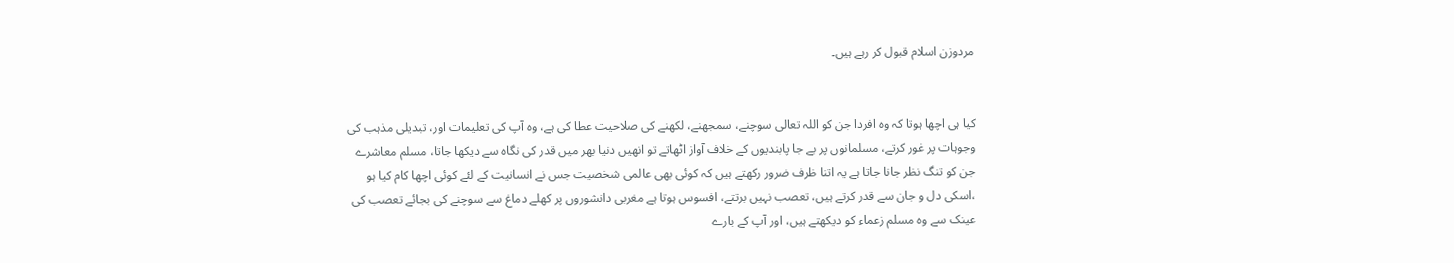مردوزن اسلام قبول کر رہے ہیں۔


کیا ہی اچھا ہوتا کہ وہ افردا جن کو اللہ تعالی سوچنے، سمجھنے، لکھنے کی صلاحیت عطا کی ہے، وہ آپ کی تعلیمات اور، تبدیلی مذہب کی وجوہات پر غور کرتے، مسلمانوں پر بے جا پابندیوں کے خلاف آواز اٹھاتے تو انھیں دنیا بھر میں قدر کی نگاہ سے دیکھا جاتا، مسلم معاشرے جن کو تنگ نظر جانا جاتا ہے یہ اتنا ظرف ضرور رکھتے ہیں کہ کوئی بھی عالمی شخصیت جس نے انسانیت کے لئے کوئی اچھا کام کیا ہو ،اسکی دل و جان سے قدر کرتے ہیں، تعصب نہیں برتتے، افسوس ہوتا ہے مغربی دانشوروں پر کھلے دماغ سے سوچنے کی بجائے تعصب کی عینک سے وہ مسلم زعماء کو دیکھتے ہیں، اور آپ کے بارے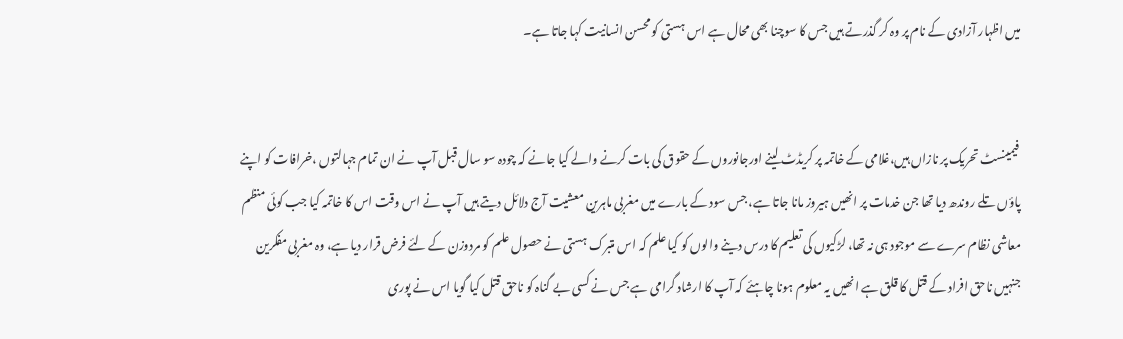میں اظہار آزادی کے نام پر وہ کر گذرتے ہیں جس کا سوچنا بھی محال ہے اس ہستی کو محسن انسانیت کہا جاتا ہے۔


 فیمینسٹ تحریک پر نازاں ہیں،غلامی کے خاتمہ پر کریڈٹ لینے اورجانوروں کے حقوق کی بات کرنے والے کیا جانے کہ چودہ سو سال قبل آپ نے ان تمام جہالتوں ،خرافات کو اپنے پاؤں تلے روندھ دیا تھا جن خدمات پر انھیں ہیروز مانا جاتا ہے، جس سود کے بارے میں مغربی ماہرین معشیت آج دلائل دیتے ہیں آپ نے اس وقت اس کا خاتمہ کیا جب کوئی منظم معاشی نظام سرے سے موجود ہی نہ تھا، لڑکیوں کی تعلیم کا درس دینے والوں کو کیا علم کہ اس متبرک ہستی نے حصول علم کو مردوزن کے لئے فرض قرار دیا ہے، وہ مغربی مفکرین جنہیں ناحق افراد کے قتل کا قلق ہے انھیں یہ معلوم ہونا چاہئے کہ آپ کا ارشاد گرامی ہے جس نے کسی بے گناہ کو ناحق قتل کیا گویا اس نے پوری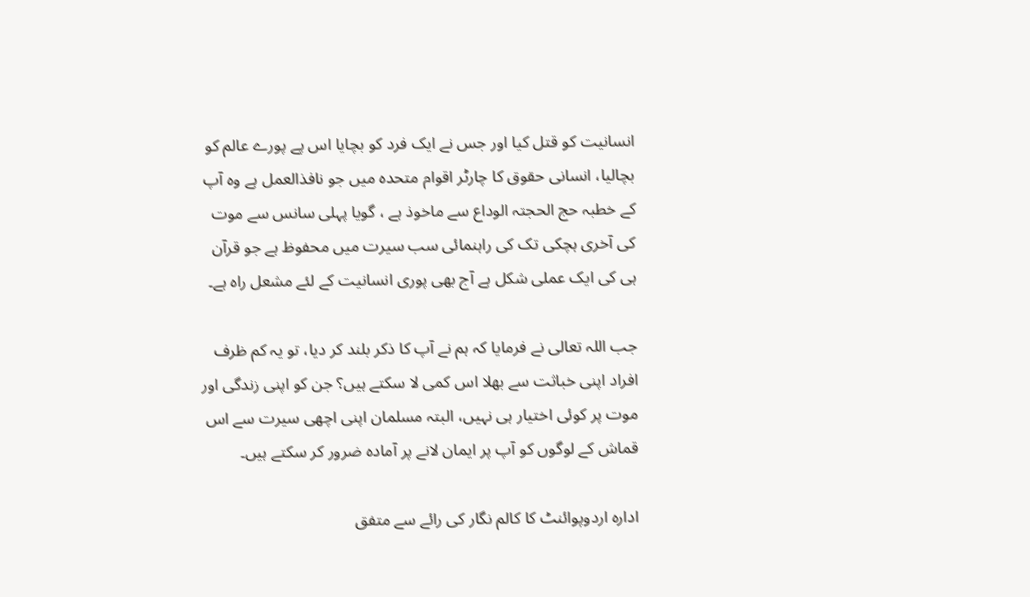انسانیت کو قتل کیا اور جس نے ایک فرد کو بچایا اس پے پورے عالم کو بچالیا، انسانی حقوق کا چارٹر اقوام متحدہ میں جو نافذالعمل ہے وہ آپ کے خطبہ حج الحجتہ الوداع سے ماخوذ ہے ، گویا پہلی سانس سے موت کی آخری ہچکی تک کی راہنمائی سب سیرت میں محفوظ ہے جو قرآن ہی کی ایک عملی شکل ہے آج بھی پوری انسانیت کے لئے مشعل راہ ہے۔

جب اللہ تعالی نے فرمایا کہ ہم نے آپ کا ذکر بلند کر دیا، تو یہ کم ظرف افراد اپنی خباثت سے بھلا اس کمی لا سکتے ہیں؟ جن کو اپنی زندگی اور موت پر کوئی اختیار ہی نہیں، البتہ مسلمان اپنی اچھی سیرت سے اس قماش کے لوگوں کو آپ پر ایمان لانے پر آمادہ ضرور کر سکتے ہیں۔

ادارہ اردوپوائنٹ کا کالم نگار کی رائے سے متفق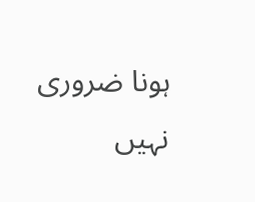ہونا ضروری نہیں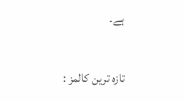ہے۔

تازہ ترین کالمز :